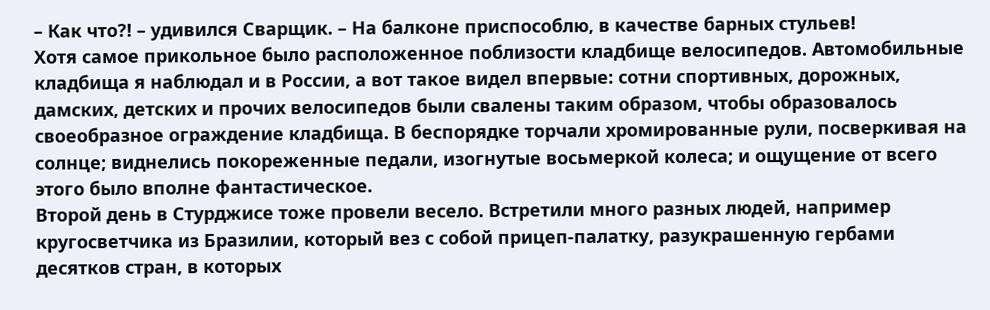– Как что?! – удивился Сварщик. – На балконе приспособлю, в качестве барных стульев!
Хотя самое прикольное было расположенное поблизости кладбище велосипедов. Автомобильные кладбища я наблюдал и в России, а вот такое видел впервые: сотни спортивных, дорожных, дамских, детских и прочих велосипедов были свалены таким образом, чтобы образовалось своеобразное ограждение кладбища. В беспорядке торчали хромированные рули, посверкивая на солнце; виднелись покореженные педали, изогнутые восьмеркой колеса; и ощущение от всего этого было вполне фантастическое.
Второй день в Стурджисе тоже провели весело. Встретили много разных людей, например кругосветчика из Бразилии, который вез с собой прицеп-палатку, разукрашенную гербами десятков стран, в которых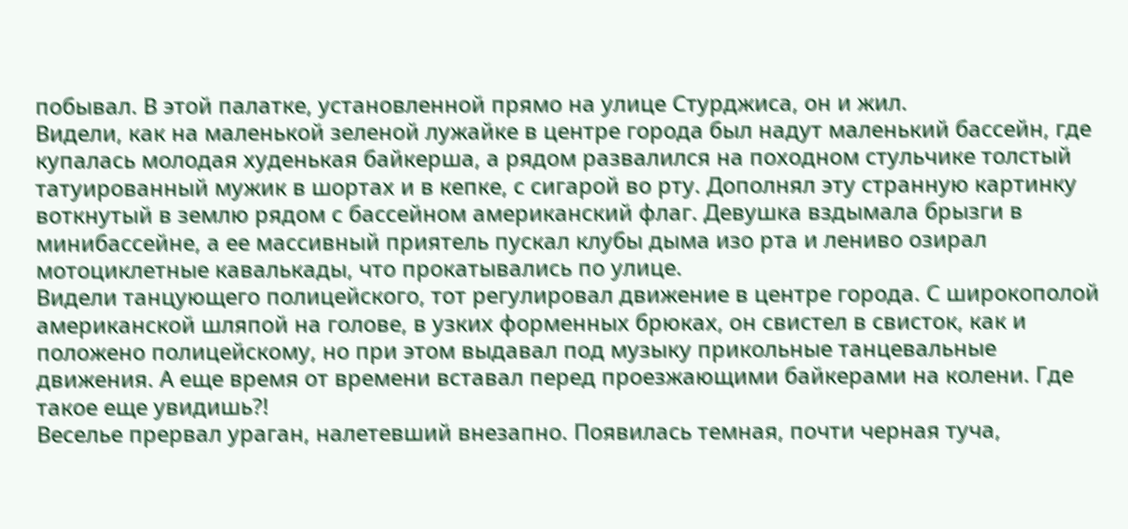побывал. В этой палатке, установленной прямо на улице Стурджиса, он и жил.
Видели, как на маленькой зеленой лужайке в центре города был надут маленький бассейн, где купалась молодая худенькая байкерша, а рядом развалился на походном стульчике толстый татуированный мужик в шортах и в кепке, с сигарой во рту. Дополнял эту странную картинку воткнутый в землю рядом с бассейном американский флаг. Девушка вздымала брызги в минибассейне, а ее массивный приятель пускал клубы дыма изо рта и лениво озирал мотоциклетные кавалькады, что прокатывались по улице.
Видели танцующего полицейского, тот регулировал движение в центре города. С широкополой американской шляпой на голове, в узких форменных брюках, он свистел в свисток, как и положено полицейскому, но при этом выдавал под музыку прикольные танцевальные движения. А еще время от времени вставал перед проезжающими байкерами на колени. Где такое еще увидишь?!
Веселье прервал ураган, налетевший внезапно. Появилась темная, почти черная туча,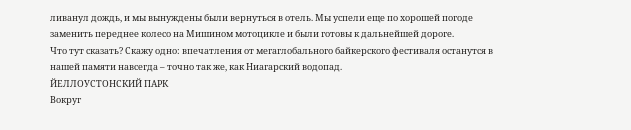ливанул дождь, и мы вынуждены были вернуться в отель. Мы успели еще по хорошей погоде заменить переднее колесо на Мишином мотоцикле и были готовы к дальнейшей дороге.
Что тут сказать? Скажу одно: впечатления от мегаглобального байкерского фестиваля останутся в нашей памяти навсегда – точно так же, как Ниагарский водопад.
ЙЕЛЛОУСТОНСКИЙ ПАРК
Вокруг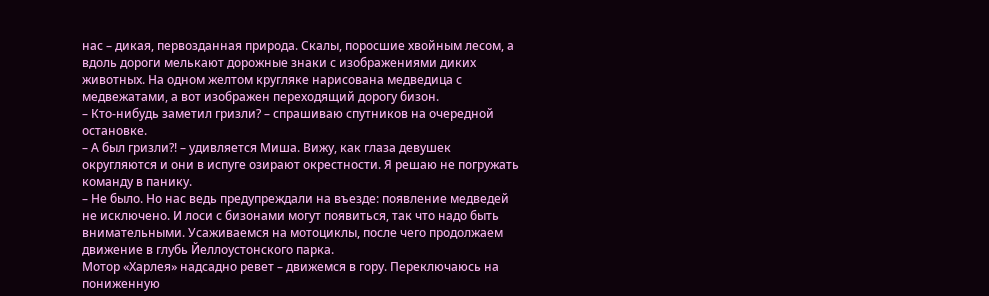нас – дикая, первозданная природа. Скалы, поросшие хвойным лесом, а вдоль дороги мелькают дорожные знаки с изображениями диких животных. На одном желтом кругляке нарисована медведица с медвежатами, а вот изображен переходящий дорогу бизон.
– Кто-нибудь заметил гризли? – спрашиваю спутников на очередной остановке.
– А был гризли?! – удивляется Миша. Вижу, как глаза девушек округляются и они в испуге озирают окрестности. Я решаю не погружать команду в панику.
– Не было. Но нас ведь предупреждали на въезде: появление медведей не исключено. И лоси с бизонами могут появиться, так что надо быть внимательными. Усаживаемся на мотоциклы, после чего продолжаем движение в глубь Йеллоустонского парка.
Мотор «Харлея» надсадно ревет – движемся в гору. Переключаюсь на пониженную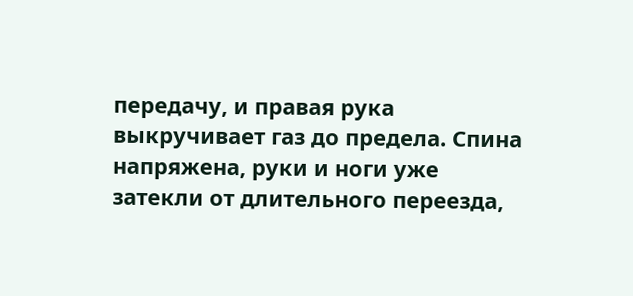передачу, и правая рука выкручивает газ до предела. Спина напряжена, руки и ноги уже затекли от длительного переезда,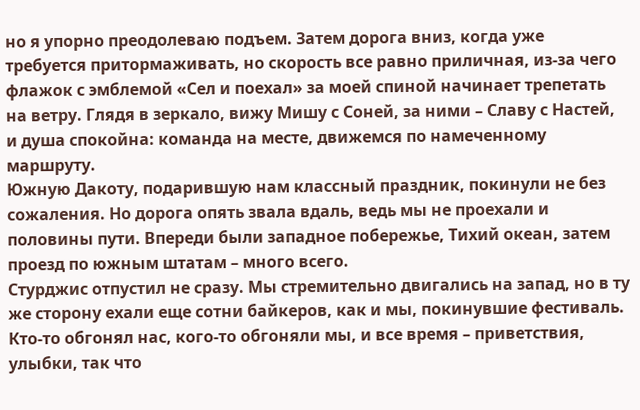но я упорно преодолеваю подъем. Затем дорога вниз, когда уже требуется притормаживать, но скорость все равно приличная, из-за чего флажок с эмблемой «Сел и поехал» за моей спиной начинает трепетать на ветру. Глядя в зеркало, вижу Мишу с Соней, за ними – Славу с Настей, и душа спокойна: команда на месте, движемся по намеченному маршруту.
Южную Дакоту, подарившую нам классный праздник, покинули не без сожаления. Но дорога опять звала вдаль, ведь мы не проехали и половины пути. Впереди были западное побережье, Тихий океан, затем проезд по южным штатам – много всего.
Стурджис отпустил не сразу. Мы стремительно двигались на запад, но в ту же сторону ехали еще сотни байкеров, как и мы, покинувшие фестиваль. Кто-то обгонял нас, кого-то обгоняли мы, и все время – приветствия, улыбки, так что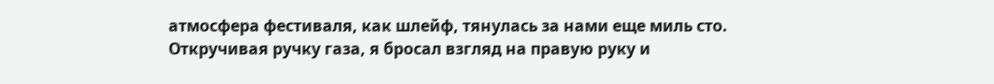атмосфера фестиваля, как шлейф, тянулась за нами еще миль сто.
Откручивая ручку газа, я бросал взгляд на правую руку и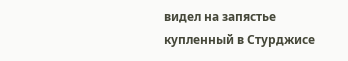видел на запястье купленный в Стурджисе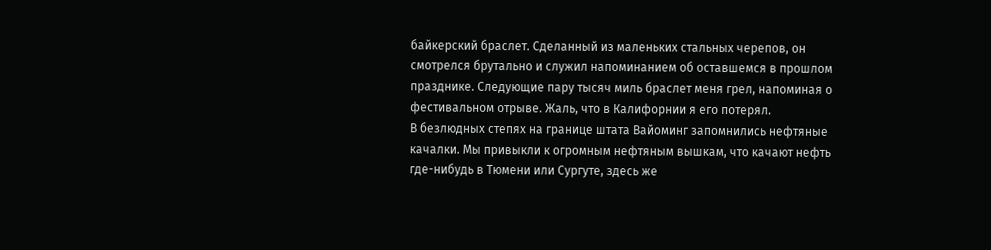байкерский браслет. Сделанный из маленьких стальных черепов, он смотрелся брутально и служил напоминанием об оставшемся в прошлом празднике. Следующие пару тысяч миль браслет меня грел, напоминая о фестивальном отрыве. Жаль, что в Калифорнии я его потерял.
В безлюдных степях на границе штата Вайоминг запомнились нефтяные качалки. Мы привыкли к огромным нефтяным вышкам, что качают нефть где-нибудь в Тюмени или Сургуте, здесь же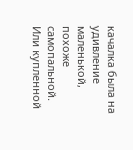качалка была на удивление маленькой, похоже самопальной. Или купленной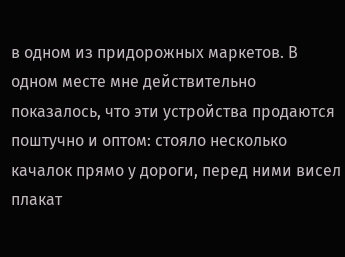в одном из придорожных маркетов. В одном месте мне действительно показалось, что эти устройства продаются поштучно и оптом: стояло несколько качалок прямо у дороги, перед ними висел плакат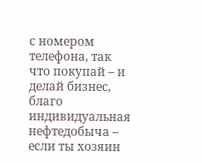с номером телефона, так что покупай – и делай бизнес, благо индивидуальная нефтедобыча – если ты хозяин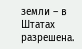земли – в Штатах разрешена.